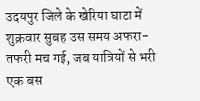उदयपुर जिले के खेरिया घाटा में शुक्रवार सुबह उस समय अफरा-तफरी मच गई, जब यात्रियों से भरी एक बस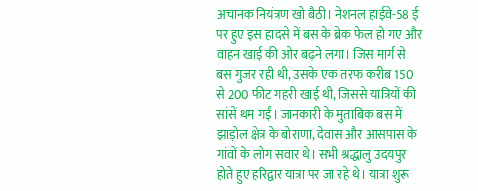अचानक नियंत्रण खो बैठी। नेशनल हाईवे-58 ई पर हुए इस हादसे में बस के ब्रेक फेल हो गए और वाहन खाई की ओर बढ़ने लगा। जिस मार्ग से बस गुजर रही थी, उसके एक तरफ करीब 150 से 200 फीट गहरी खाई थी, जिससे यात्रियों की सांसें थम गईं। जानकारी के मुताबिक बस में झाड़ोल क्षेत्र के बोराणा, देवास और आसपास के गांवों के लोग सवार थे। सभी श्रद्धालु उदयपुर होते हुए हरिद्वार यात्रा पर जा रहे थे। यात्रा शुरू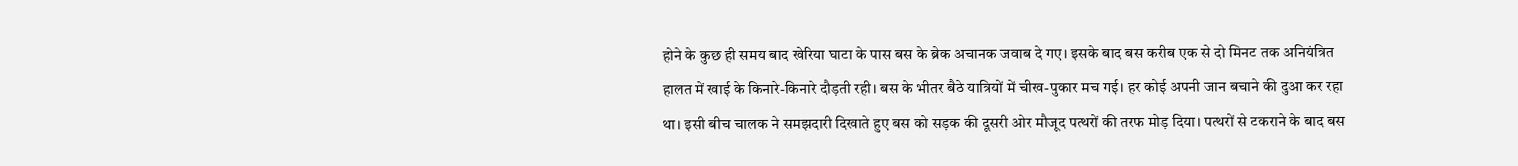होने के कुछ ही समय बाद खेरिया घाटा के पास बस के ब्रेक अचानक जवाब दे गए। इसके बाद बस करीब एक से दो मिनट तक अनियंत्रित हालत में खाई के किनारे-किनारे दौड़ती रही। बस के भीतर बैठे यात्रियों में चीख-पुकार मच गई। हर कोई अपनी जान बचाने की दुआ कर रहा था। इसी बीच चालक ने समझदारी दिखाते हुए बस को सड़क की दूसरी ओर मौजूद पत्थरों की तरफ मोड़ दिया। पत्थरों से टकराने के बाद बस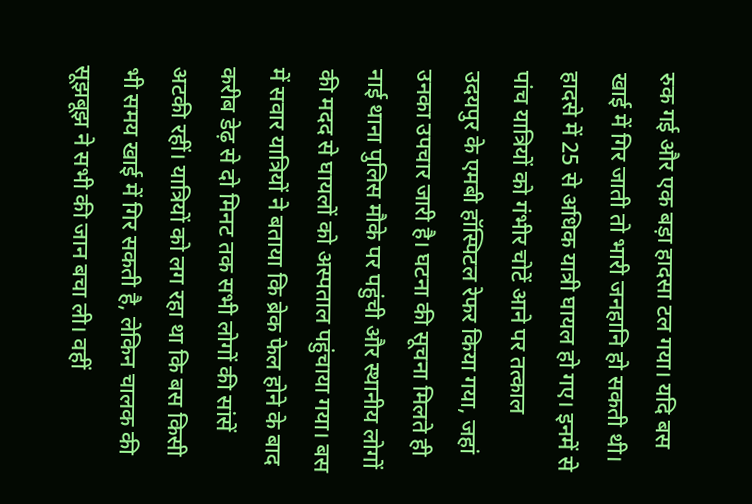रुक गई और एक बड़ा हादसा टल गया। यदि बस खाई में गिर जाती तो भारी जनहानि हो सकती थी। हादसे में 25 से अधिक यात्री घायल हो गए। इनमें से पांच यात्रियों को गंभीर चोटें आने पर तत्काल उदयपुर के एमबी हॉस्पिटल रेफर किया गया, जहां उनका उपचार जारी है। घटना की सूचना मिलते ही नाई थाना पुलिस मौके पर पहुंची और स्थानीय लोगों की मदद से घायलों को अस्पताल पहुंचाया गया। बस में सवार यात्रियों ने बताया कि ब्रेक फेल होने के बाद करीब डेढ़ से दो मिनट तक सभी लोगों की सांसें अटकी रहीं। यात्रियों को लग रहा था कि बस किसी भी समय खाई में गिर सकती है, लेकिन चालक की सूझबूझ ने सभी की जान बचा ली। वहीं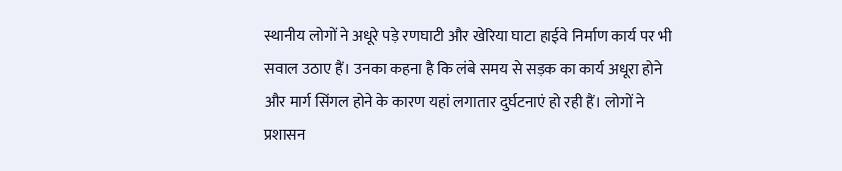स्थानीय लोगों ने अधूरे पड़े रणघाटी और खेरिया घाटा हाईवे निर्माण कार्य पर भी सवाल उठाए हैं। उनका कहना है कि लंबे समय से सड़क का कार्य अधूरा होने और मार्ग सिंगल होने के कारण यहां लगातार दुर्घटनाएं हो रही हैं। लोगों ने प्रशासन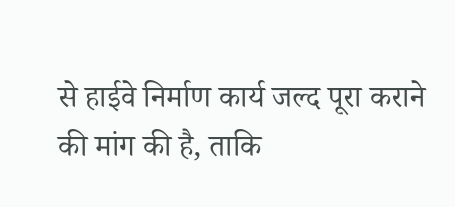से हाईवे निर्माण कार्य जल्द पूरा कराने की मांग की है, ताकि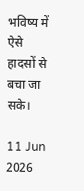भविष्य में ऐसे हादसों से बचा जा सके।

11 Jun 2026